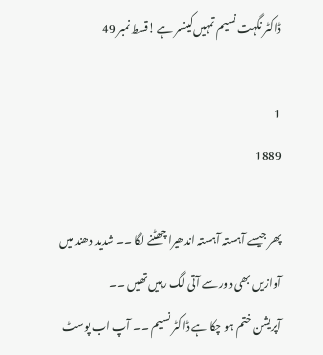ڈاکٹر نگہت نسیم تمہیں‌کینسر ہے !قسط نمبر 49

1
1889

پھر جیسے آہستہ آہستہ اندھیرا چھٹنے لگا ۔۔ شدید دھند میں آوازیں بھی دور سے آتی لگ رہیں تھیں ۔۔
آپریشن ختم ہو چکا ہے ڈاکٹر نسیم ۔۔ آپ اب پوسٹ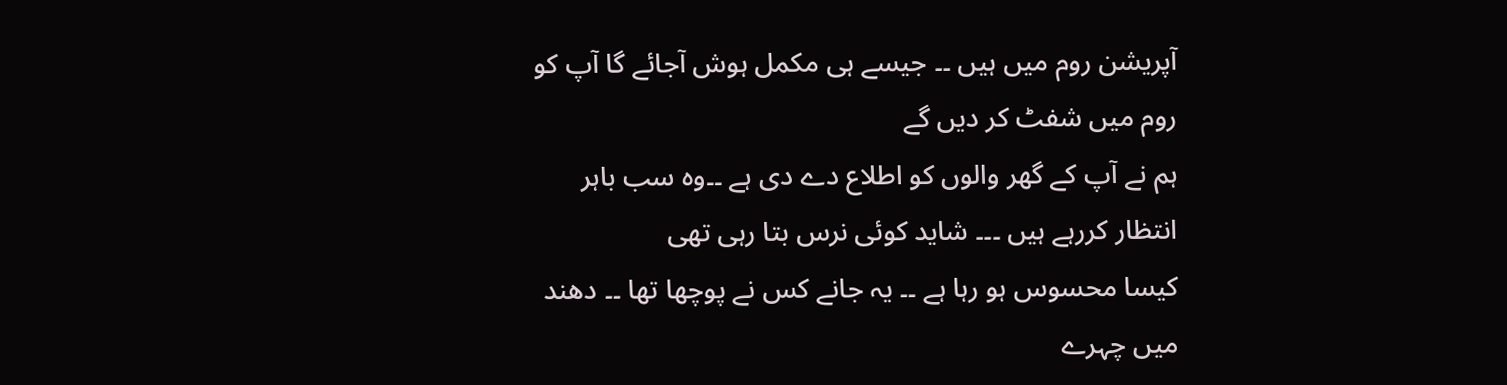آپریشن روم میں ہیں ۔۔ جیسے ہی مکمل ہوش آجائے گا آپ کو روم میں شفٹ کر دیں گے
ہم نے آپ کے گھر والوں کو اطلاع دے دی ہے ۔۔وہ سب باہر انتظار کررہے ہیں ۔۔۔ شاید کوئی نرس بتا رہی تھی
کیسا محسوس ہو رہا ہے ۔۔ یہ جانے کس نے پوچھا تھا ۔۔ دھند میں چہرے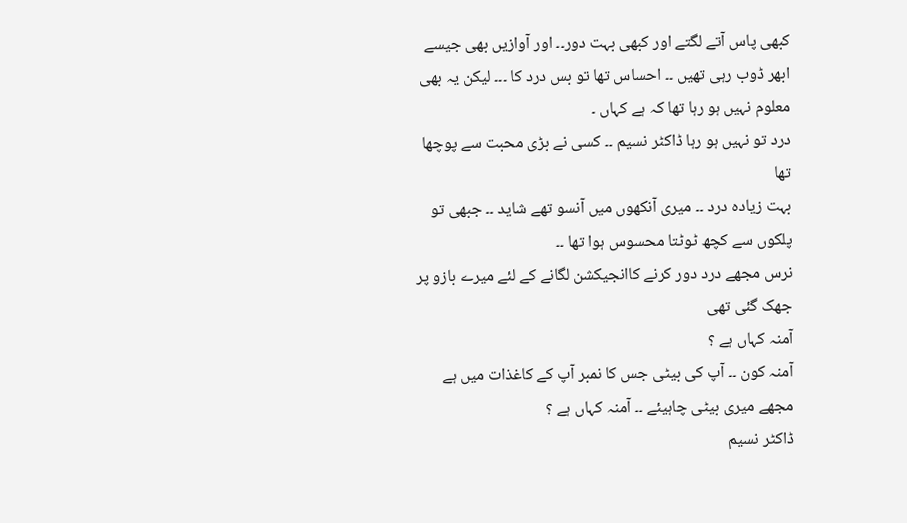کبھی پاس آتے لگتے اور کبھی بہت دور۔۔ اور آوازیں بھی جیسے ابھر ڈوب رہی تھیں ۔۔ احساس تھا تو بس درد کا ۔۔۔ لیکن یہ بھی معلوم نہیں ہو رہا تھا کہ ہے کہاں ۔
درد تو نہیں ہو رہا ڈاکٹر نسیم ۔۔ کسی نے بڑی محبت سے پوچھا تھا
بہت زیادہ درد ۔۔ میری آنکھوں میں آنسو تھے شاید ۔۔ جبھی تو پلکوں سے کچھ ٹوٹتا محسوس ہوا تھا ۔۔
نرس مجھے درد دور کرنے کاانجیکشن لگانے کے لئے میرے بازو پر جھک گئی تھی
آمنہ کہاں ہے ؟
آمنہ کون ۔۔ آپ کی بیٹی جس کا نمبر آپ کے کاغذات میں ہے
مجھے میری بیٹی چاہیئے ۔۔ آمنہ کہاں ‌ہے ؟
ڈاکٹر نسیم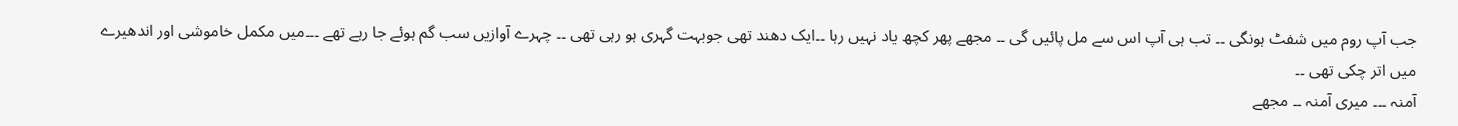جب آپ روم میں شفٹ ہونگی ۔۔ تب ہی آپ اس سے مل پائیں گی ۔۔ مجھے پھر کچھ یاد نہیں رہا ۔۔ایک دھند تھی جوبہت گہری ہو رہی تھی ۔۔ چہرے آوازیں سب گم ہوئے جا رہے تھے ۔۔۔میں مکمل خاموشی اور اندھیرے میں اتر چکی تھی ۔۔
آمنہ ۔۔۔ میری آمنہ ۔۔ مجھے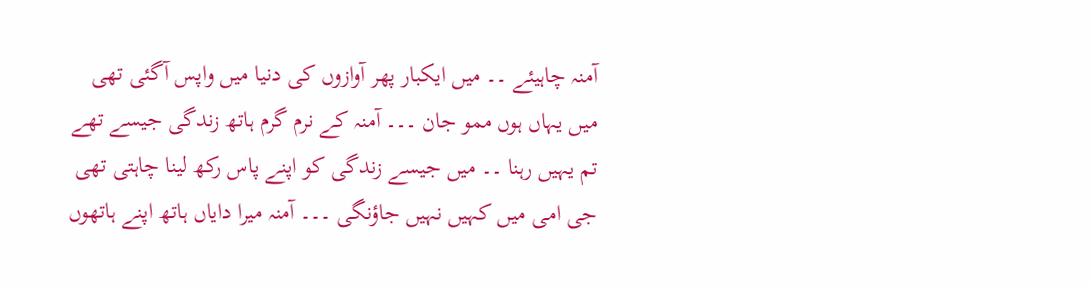آمنہ چاہیئے ۔۔ میں ایکبار پھر آوازوں کی دنیا میں واپس آگئی تھی
میں یہاں ہوں ممو جان ۔۔۔ آمنہ کے نرم گرم ہاتھ زندگی جیسے تھے
تم یہیں رہنا ۔۔ میں جیسے زندگی کو اپنے پاس رکھ لینا چاہتی تھی
جی امی میں کہیں نہیں جاؤنگی ۔۔۔ آمنہ میرا دایاں ہاتھ اپنے ہاتھوں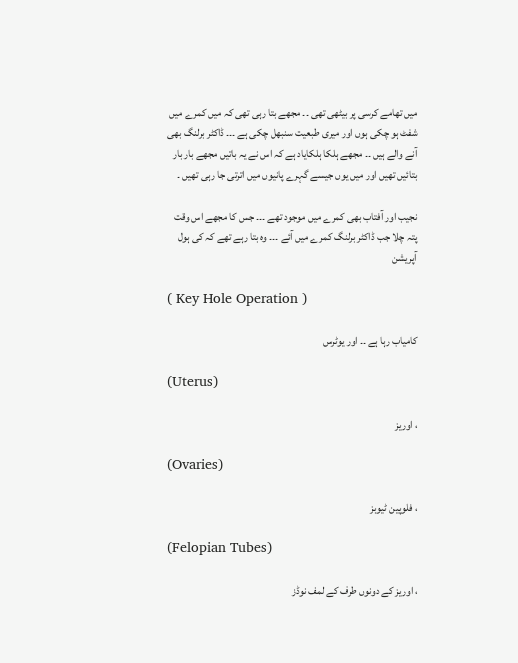میں تھامے کرسی پر بیٹھی تھی ۔۔ مجھے بتا رہی تھی کہ میں کمرے میں شفٹ ہو چکی ہوں اور میری طبعیت سنبھل چکی ہے ۔۔۔ ڈاکٹر برلنگ بھی آنے والے ہیں ۔۔ مجھے ہلکا ہلکایاد ہے کہ اس نے یہ باتیں مجھے بار بار بتائیں تھیں اور میں یوں جیسے گہرے پانیوں میں اترتی جا رہی تھیں ۔

نجیب اور آفتاب بھی کمرے میں موجود تھے ۔۔۔ جس کا مجھے اس وقت پتہ چلا جب ڈاکٹر برلنگ کمرے میں آئے ۔۔۔ وہ بتا رہے تھے کہ کی ہول آپریشن

( Key Hole Operation )

کامیاب رہا ہے ۔۔ اور یوٹرس

(Uterus)

، اوریز

(Ovaries)

، فلوپین ٹیوبز

(Felopian Tubes)

، اوریز کے دونوں طرف کے لمف نوڈز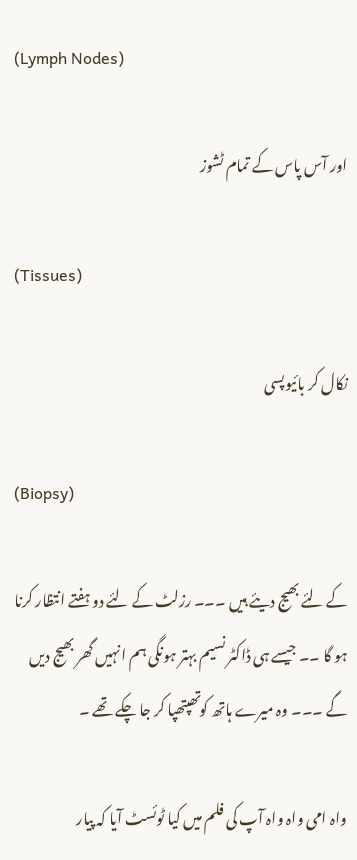(Lymph Nodes)

اور آس پاس کے تمام ٹشوز

(Tissues)

نکال کر بائیوپسی

(Biopsy)

کے لئے بھیج دیئے ہیں ۔۔۔ رزلٹ کے لئے دو ہفتے انتظار کرنا ہو گا ۔۔ جیسے ہی ڈاکٹر نسیم بہتر ہونگی ہم انہیں گھر بھیج دیں گے ۔۔۔ وہ میرے ہاتھ کوتھپتھپا کر جا چکے تھے ۔

واہ امی واہ واہ آپ کی فلم میں کیا ٹوئسٹ‌ آیا کہ پیار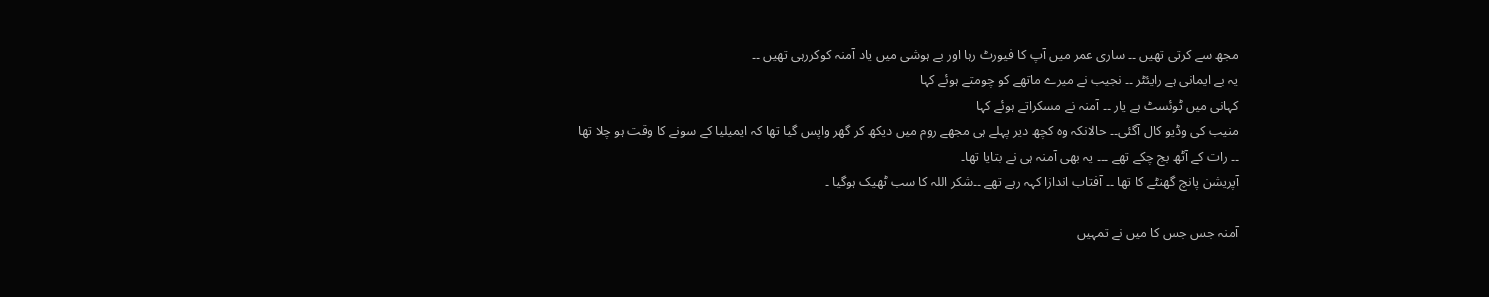مجھ سے کرتی تھیں ۔۔ ساری عمر میں آپ کا فیورٹ رہا اور بے ہوشی میں یاد آمنہ کوکررہی تھیں‌ ۔۔
یہ بے ایمانی ہے رایئٹر ۔۔ نجیب نے میرے ماتھے کو چومتے ہوئے کہا
کہانی میں ٹوئسٹ‌ ہے یار ۔۔ آمنہ نے مسکراتے ہوئے کہا
منیب کی وڈیو کال آگئی۔۔ حالانکہ وہ کچھ دیر پہلے ہی مجھے روم میں دیکھ کر گھر واپس گیا تھا کہ ایمیلیا کے سونے کا وقت ہو چلا تھا ۔۔ رات کے آٹھ بج چکے تھے ۔۔۔ یہ بھی آمنہ ہی نے بتایا تھا۔
آپریشن پانچ گھنٹے کا تھا ۔۔ آفتاب اندازا کہہ رہے تھے ۔۔شکر اللہ کا سب ٹھیک ہوگیا ۔

آمنہ جس جس کا میں نے تمہیں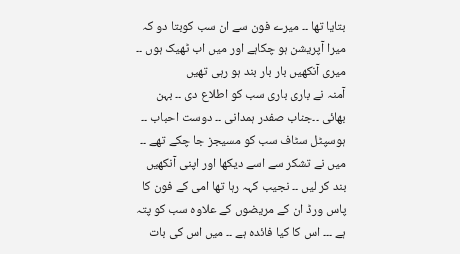بتایا تھا ۔۔ میرے فون سے ان سب کوبتا دو کہ میرا آپریشن ہو چکاہے اور میں اب ٹھیک ہوں ۔۔ میری آنکھیں بار بار بند ہو رہی تھیں
آمنہ نے باری باری سب کو اطلاع دی ۔۔ بہن بھائی ۔۔جناب صفدر ہمدانی ۔۔ دوست احباب ۔۔ ہوسپٹل سٹاف سب کو مسیجز جا چکے تھے ۔۔ میں نے تشکر سے اسے دیکھا اور اپنی آنکھیں بند کر لیں ۔۔ نجیب کہہ رہا تھا امی کے فون کا پاس ورڈ ان کے مریضوں کے علاوہ سب کو پتہ ہے ۔۔۔ اس کا کیا فائدہ ہے ۔۔ میں اس کی بات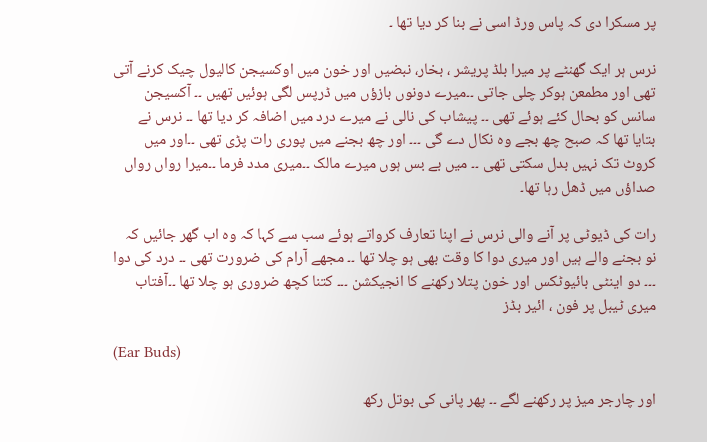پر مسکرا دی کہ پاس ورڈ اسی نے بنا کر دیا تھا ۔

نرس ہر ایک گھنٹے پر میرا بلڈ پریشر ، بخار، نبضیں اور خون میں اوکسیجن کالیول چیک کرنے آتی تھی اور مطمعن ہوکر چلی جاتی ۔۔میرے دونوں بازؤں میں ڈرپس لگی ہوئیں تھیں ۔۔ آکسیجن سانس کو بحال کئے ہوئے تھی ۔۔ پیشاب کی نالی نے میرے درد میں اضافہ کر دیا تھا ۔۔ نرس نے بتایا تھا کہ صبح چھ بجے وہ نکال دے گی ۔۔۔ اور چھ بجنے میں پوری رات پڑی تھی ۔۔اور میں کروٹ تک نہیں بدل سکتی تھی ۔۔ میں بے بس ہوں میرے مالک ۔۔میری مدد فرما ۔۔میرا رواں رواں صداؤں میں ڈھل رہا تھا۔

رات کی ڈیوٹی پر آنے والی نرس نے اپنا تعارف کرواتے ہوئے سب سے کہا کہ وہ اب گھر جائیں کہ نو بجنے والے ہیں اور میری دوا کا وقت بھی ہو چلا تھا ۔۔ مجھے آرام کی ضرورت تھی ۔۔ درد کی دوا ۔۔۔ دو اینٹی بائیوٹکس اور خون پتلا رکھنے کا انجیکشن ۔۔۔ کتنا کچھ ضروری ہو چلا تھا ۔۔آفتاب میری ٹیبل پر فون ، ائیر بڈز

(Ear Buds)

اور چارجر میز پر رکھنے لگے ۔۔ پھر پانی کی بوتل رکھ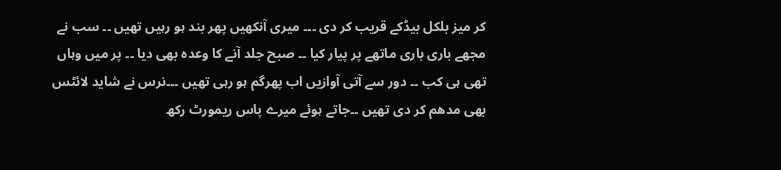کر میز بلکل بیڈکے قریب کر دی ۔۔۔ میری آنکھیں پھر بند ہو رہیں تھیں ۔۔ سب نے مجھے باری باری ماتھے پر پیار کیا ۔۔ صبح جلد آنے کا وعدہ بھی دیا ۔۔ پر میں وہاں تھی ہی کب ۔۔ دور سے آتی آوازیں اب پھرگم ہو رہی تھیں ۔۔۔نرس نے شاید لائٹس بھی مدھم کر دی تھیں ۔۔جاتے ہوئے میرے پاس ریمورٹ رکھ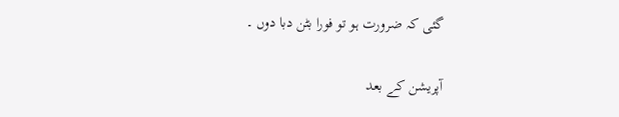گئی کہ ضرورت ہو تو فورا بٹن دبا دوں ۔

آپریشن کے بعد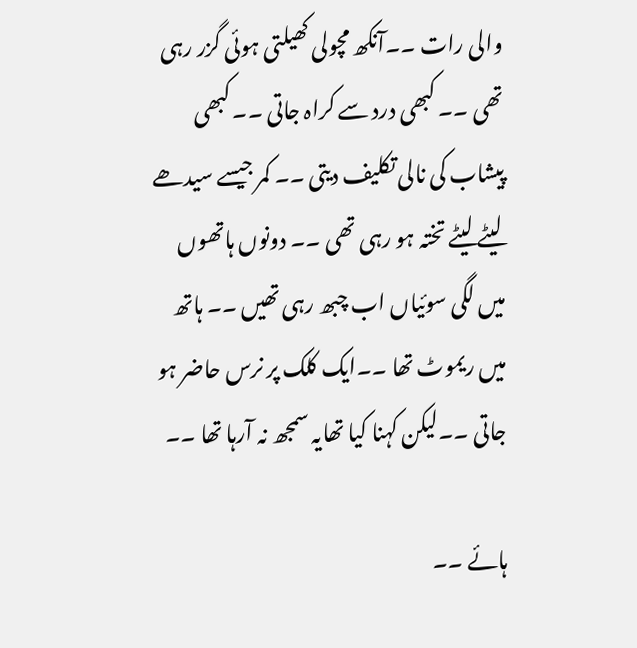والی رات ۔۔آنکھ مچولی کھیلتی ہوئی گزر رہی تھی ۔۔ کبھی درد سے کراہ جاتی ۔۔ کبھی پیشاب کی نالی تکلیف دیتی ۔۔ کمر جیسے سیدھے لیٹے لیٹے تختہ ہو رہی تھی ۔۔ دونوں ہاتھوں میں لگی سوئیاں اب چبھ رہی تھیں ۔۔ ہاتھ میں ریموٹ تھا ۔۔ایک کلک پر نرس حاضر ہو جاتی ۔۔لیکن کہنا کیا تھایہ سمجھ نہ آرہا تھا ۔۔

ہائے ۔۔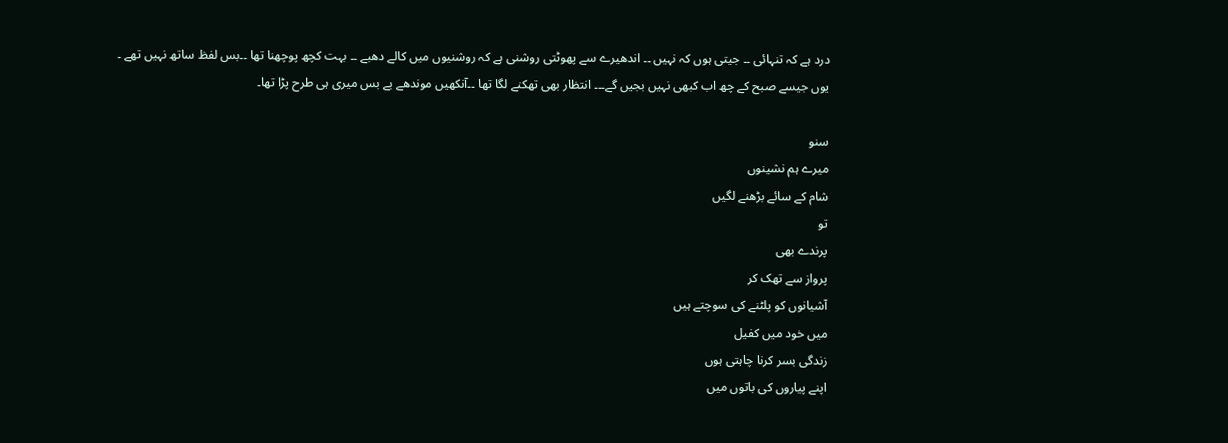درد ہے کہ تنہائی ۔۔ جیتی ہوں کہ نہیں ۔۔ اندھیرے سے پھوٹتی روشنی ہے کہ روشنیوں میں کالے دھبے ۔۔ بہت کچھ پوچھنا تھا ۔۔بس لفظ ساتھ نہیں تھے ۔
یوں جیسے صبح کے چھ اب کبھی نہیں بجیں گے۔۔۔ انتظار بھی تھکنے لگا تھا ۔۔آنکھیں موندھے بے بس میری ہی طرح پڑا تھا۔

سنو
میرے ہم نشینوں
شام کے سائے بڑھنے لگیں
تو
پرندے بھی
پرواز سے تھک کر
آشیانوں کو پلٹنے کی سوچتے ہیں
میں خود میں کفیل
زندگی بسر کرنا چاہتی ہوں
اپنے پیاروں کی باتوں میں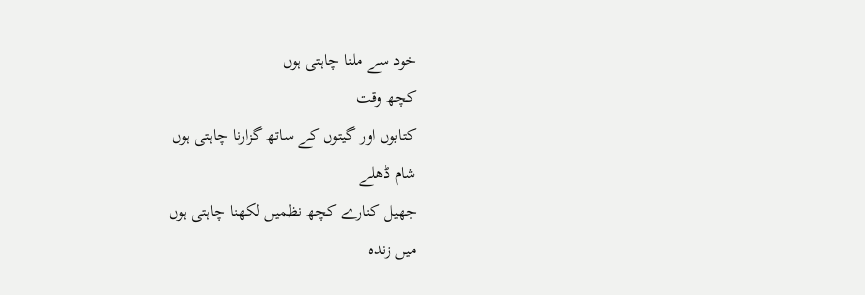خود سے ملنا چاہتی ہوں
کچھ وقت
کتابوں اور گیتوں کے ساتھ گزارنا چاہتی ہوں
شام ڈھلے
جھیل کنارے کچھ نظمیں لکھنا چاہتی ہوں
میں زندہ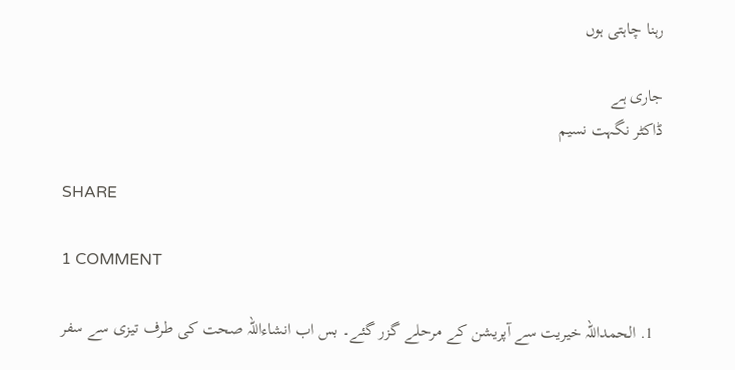رہنا چاہتی ہوں

جاری ہے
ڈاکٹر نگہت نسیم

SHARE

1 COMMENT

  1. الحمداللہ خیریت سے آپریشن کے مرحلے گزر گئے۔ بس اب انشاءاللہ صحت کی طرف تیزی سے سفر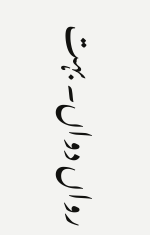رواں دواں۔ بہت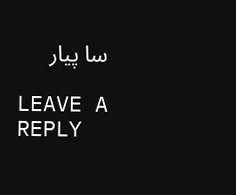سا پیار

LEAVE A REPLY